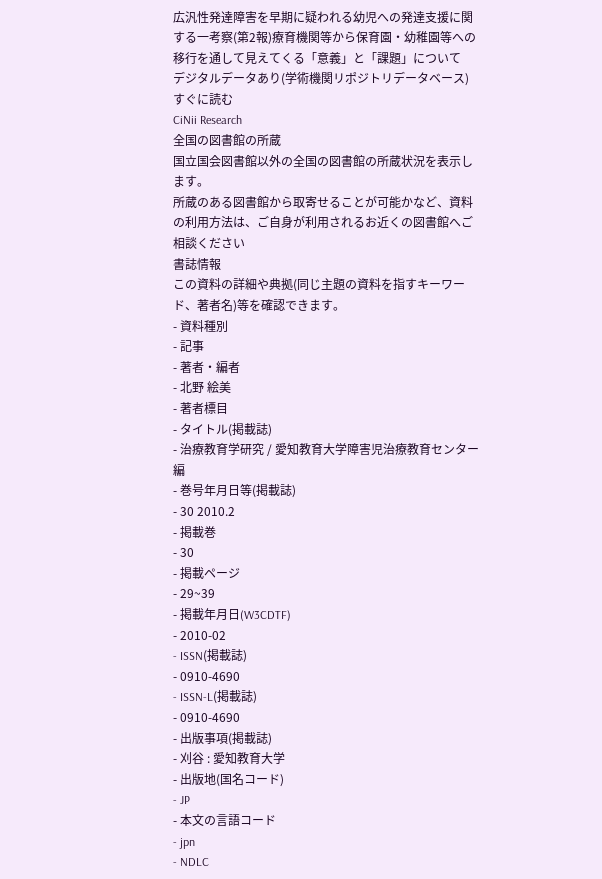広汎性発達障害を早期に疑われる幼児への発達支援に関する一考察(第2報)療育機関等から保育園・幼稚園等への移行を通して見えてくる「意義」と「課題」について
デジタルデータあり(学術機関リポジトリデータベース)
すぐに読む
CiNii Research
全国の図書館の所蔵
国立国会図書館以外の全国の図書館の所蔵状況を表示します。
所蔵のある図書館から取寄せることが可能かなど、資料の利用方法は、ご自身が利用されるお近くの図書館へご相談ください
書誌情報
この資料の詳細や典拠(同じ主題の資料を指すキーワード、著者名)等を確認できます。
- 資料種別
- 記事
- 著者・編者
- 北野 絵美
- 著者標目
- タイトル(掲載誌)
- 治療教育学研究 / 愛知教育大学障害児治療教育センター 編
- 巻号年月日等(掲載誌)
- 30 2010.2
- 掲載巻
- 30
- 掲載ページ
- 29~39
- 掲載年月日(W3CDTF)
- 2010-02
- ISSN(掲載誌)
- 0910-4690
- ISSN-L(掲載誌)
- 0910-4690
- 出版事項(掲載誌)
- 刈谷 : 愛知教育大学
- 出版地(国名コード)
- JP
- 本文の言語コード
- jpn
- NDLC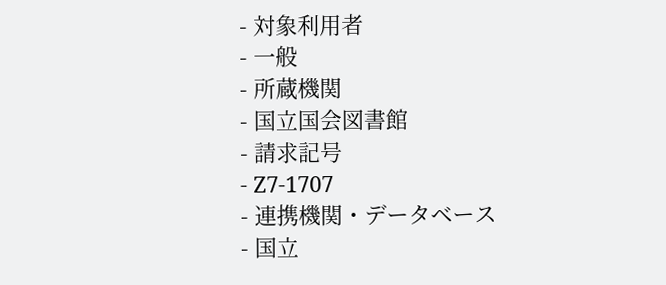- 対象利用者
- 一般
- 所蔵機関
- 国立国会図書館
- 請求記号
- Z7-1707
- 連携機関・データベース
- 国立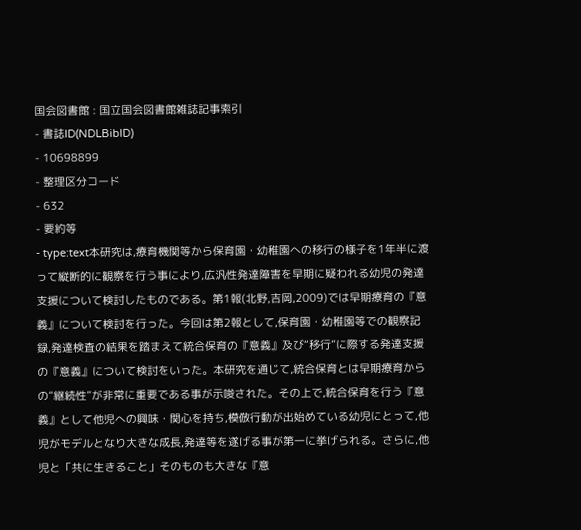国会図書館 : 国立国会図書館雑誌記事索引
- 書誌ID(NDLBibID)
- 10698899
- 整理区分コード
- 632
- 要約等
- type:text本研究は,療育機関等から保育園・幼稚園への移行の様子を1年半に渡って縦断的に観察を行う事により,広汎性発達障害を早期に疑われる幼児の発達支援について検討したものである。第1報(北野,吉岡,2009)では早期療育の『意義』について検討を行った。今回は第2報として,保育園・幼稚園等での観察記録,発達検査の結果を踏まえて統合保育の『意義』及び“移行”に際する発達支援の『意義』について検討をいった。本研究を通じて,統合保育とは早期療育からの“継続性”が非常に重要である事が示唆された。その上で,統合保育を行う『意義』として他児への興味・関心を持ち,模倣行動が出始めている幼児にとって,他児がモデルとなり大きな成長,発達等を遂げる事が第一に挙げられる。さらに,他児と「共に生きること」そのものも大きな『意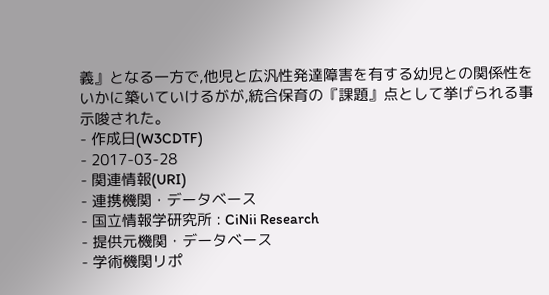義』となる一方で,他児と広汎性発達障害を有する幼児との関係性をいかに築いていけるがが,統合保育の『課題』点として挙げられる事示唆された。
- 作成日(W3CDTF)
- 2017-03-28
- 関連情報(URI)
- 連携機関・データベース
- 国立情報学研究所 : CiNii Research
- 提供元機関・データベース
- 学術機関リポ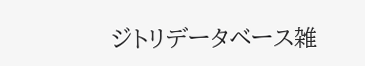ジトリデータベース雑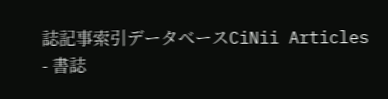誌記事索引データベースCiNii Articles
- 書誌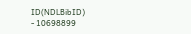ID(NDLBibID)
- 10698899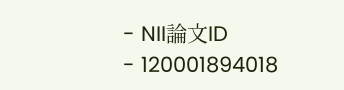- NII論文ID
- 120001894018